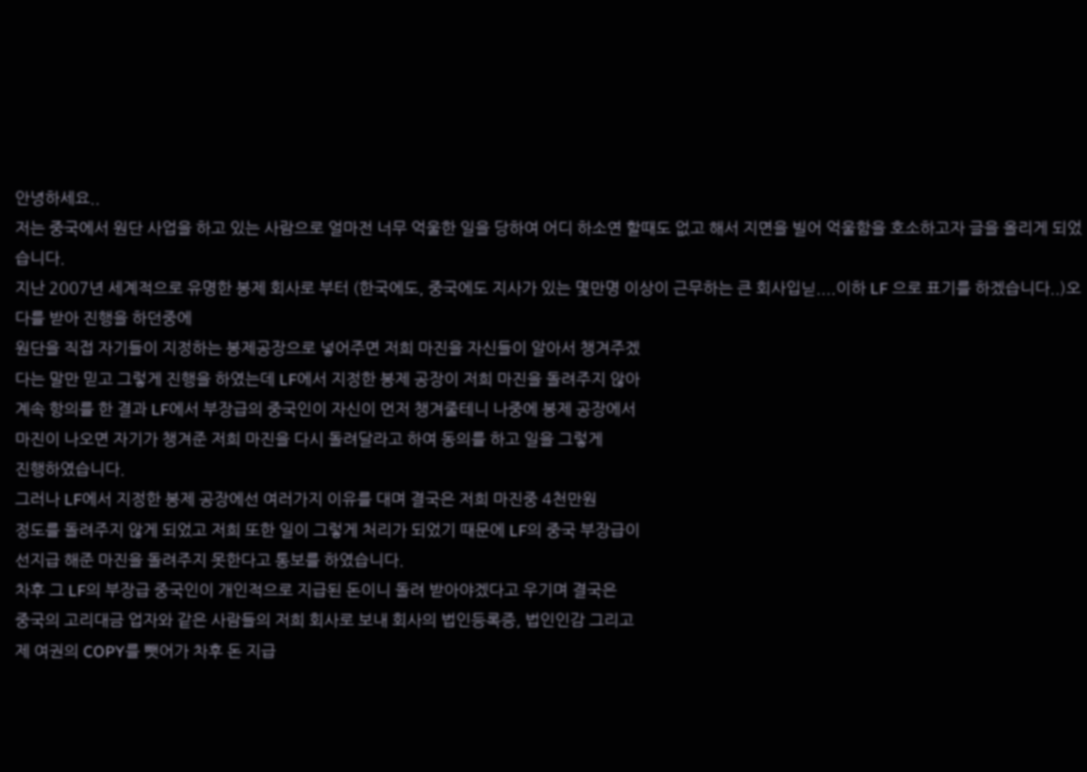안녕하세요..
저는 중국에서 원단 사업을 하고 있는 사람으로 얼마전 너무 억울한 일을 당하여 어디 하소연 할때도 없고 해서 지면을 빌어 억울함을 호소하고자 글을 올리게 되었습니다.
지난 2007년 세계적으로 유명한 봉제 회사로 부터 (한국에도, 중국에도 지사가 있는 몇만명 이상이 근무하는 큰 회사입닏....이하 LF 으로 표기를 하겠습니다..)오다를 받아 진행을 하던중에
원단을 직접 자기들이 지정하는 봉제공장으로 넣어주면 저희 마진을 자신들이 알아서 챙겨주겠
다는 말만 믿고 그렇게 진행을 하였는데 LF에서 지정한 봉제 공장이 저희 마진을 돌려주지 않아
계속 항의를 한 결과 LF에서 부장급의 중국인이 자신이 먼저 챙겨줄테니 나중에 봉제 공장에서
마진이 나오면 자기가 챙겨준 저희 마진을 다시 돌려달라고 하여 동의를 하고 일을 그렇게
진행하였습니다.
그러나 LF에서 지정한 봉제 공장에선 여러가지 이유를 대며 결국은 저희 마진중 4천만원
정도를 돌려주지 않게 되었고 저희 또한 일이 그렇게 처리가 되었기 때문에 LF의 중국 부장급이
선지급 해준 마진을 돌려주지 못한다고 통보를 하였습니다.
차후 그 LF의 부장급 중국인이 개인적으로 지급된 돈이니 돌려 받아야겠다고 우기며 결국은
중국의 고리대금 업자와 같은 사람들의 저희 회사로 보내 회사의 법인등록증, 법인인감 그리고
제 여권의 COPY를 뺏어가 차후 돈 지급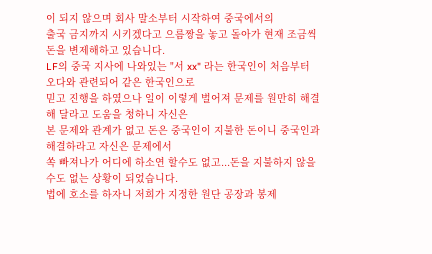이 되지 않으며 회사 말소부터 시작하여 중국에서의
출국 금지까지 시키겠다고 으름짱을 놓고 돌아가 현재 조금씩 돈을 변제해하고 있습니다.
LF의 중국 지사에 나와있는 "서 xx" 라는 한국인이 처음부터 오다와 관련되어 같은 한국인으로
믿고 진행을 하였으나 일이 이렇게 벌어져 문제를 원만히 해결해 달라고 도움을 청하니 자신은
본 문제와 관계가 없고 돈은 중국인이 지불한 돈이니 중국인과 해결하라고 자신은 문제에서
쏙 빠져나가 어디에 하소연 할수도 없고...돈을 지불하지 않을수도 없는 상황이 되었습니다.
법에 호소를 하자니 저희가 지정한 원단 공장과 봉제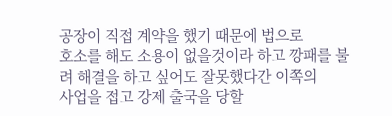공장이 직접 계약을 했기 때문에 법으로
호소를 해도 소용이 없을것이라 하고 깡패를 불려 해결을 하고 싶어도 잘못했다간 이쪽의
사업을 접고 강제 출국을 당할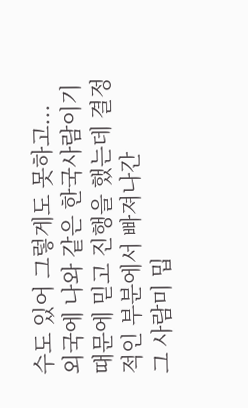수도 있어 그렇게도 못하고...
외국에 나와 같은 한국사람이기 때문에 믿고 진행을 했는데 결정적인 부분에서 빠져나간
그 사람미 밉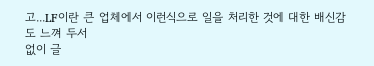고...LF이란 큰 업체에서 이런식으로 일을 처리한 것에 대한 배신감도 느껴 두서
없이 글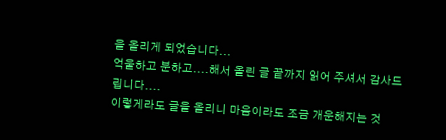을 올리게 되었습니다...
억울하고 분하고....해서 올린 글 끝까지 읽어 주셔서 감사드립니다....
이렇게라도 글을 올리니 마음이라도 조금 개운해지는 것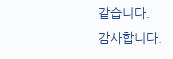같습니다.
감사합니다.